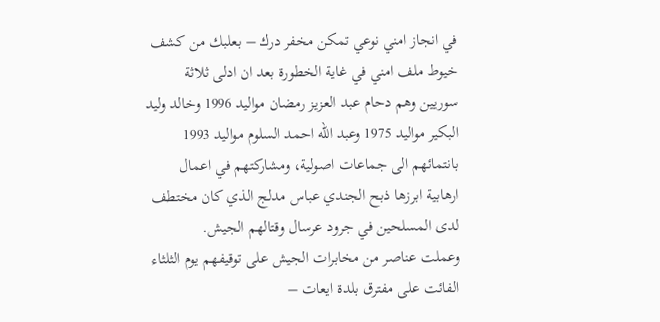في انجاز امني نوعي تمكن مخفر درك – بعلبك من كشف خيوط ملف امني في غاية الخطورة بعد ان ادلى ثلاثة سوريين وهم دحام عبد العزيز رمضان مواليد 1996 وخالد وليد البكير مواليد 1975 وعبد الله احمد السلوم مواليد 1993 بانتمائهم الى جماعات اصولية، ومشاركتهم في اعمال ارهابية ابرزها ذبح الجندي عباس مدلج الذي كان مختطف لدى المسلحين في جرود عرسال وقتالهم الجيش.
وعملت عناصر من مخابرات الجيش على توقيفهم يوم الثلثاء الفائت على مفترق بلدة ايعات –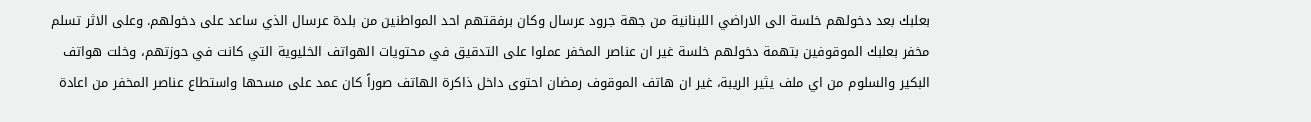بعلبك بعد دخولهم خلسة الى الاراضي اللبنانية من جهة جرود عرسال وكان برفقتهم احد المواطنين من بلدة عرسال الذي ساعد على دخولهم. وعلى الاثر تسلم مخفر بعلبك الموقوفين بتهمة دخولهم خلسة غير ان عناصر المخفر عملوا على التدقيق في محتويات الهواتف الخليوية التي كانت في حوزتهم، وخلت هواتف البكير والسلوم من اي ملف يثير الريبة، غير ان هاتف الموقوف رمضان احتوى داخل ذاكرة الهاتف صوراً كان عمد على مسحها واستطاع عناصر المخفر من اعادة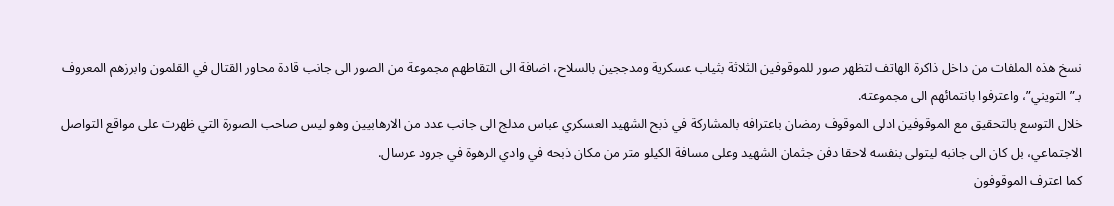نسخ هذه الملفات من داخل ذاكرة الهاتف لتظهر صور للموقوفين الثلاثة بثياب عسكرية ومدججين بالسلاح، اضافة الى التقاطهم مجموعة من الصور الى جانب قادة محاور القتال في القلمون وابرزهم المعروف بـ”التويني”، واعترفوا بانتمائهم الى مجموعته.
خلال التوسع بالتحقيق مع الموقوفين ادلى الموقوف رمضان باعترافه بالمشاركة في ذبح الشهيد العسكري عباس مدلج الى جانب عدد من الارهابيين وهو ليس صاحب الصورة التي ظهرت على مواقع التواصل الاجتماعي، بل كان الى جانبه ليتولى بنفسه لاحقا دفن جثمان الشهيد وعلى مسافة الكيلو متر من مكان ذبحه في وادي الرهوة في جرود عرسال.
كما اعترف الموقوفون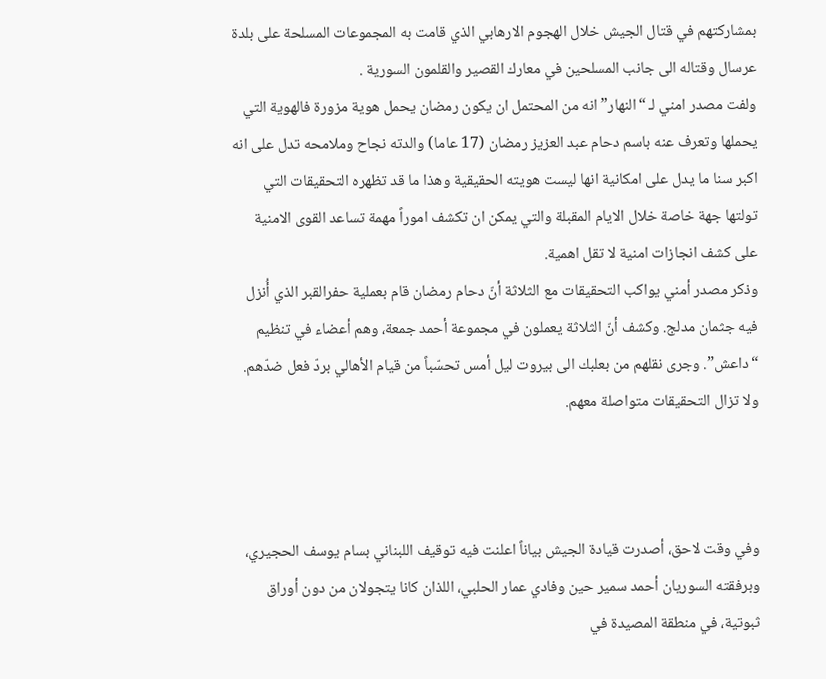بمشاركتهم في قتال الجيش خلال الهجوم الارهابي الذي قامت به المجموعات المسلحة على بلدة عرسال وقتاله الى جانب المسلحين في معارك القصير والقلمون السورية .
ولفت مصدر امني لـ “النهار” انه من المحتمل ان يكون رمضان يحمل هوية مزورة فالهوية التي يحملها وتعرف عنه باسم دحام عبد العزيز رمضان (17 عاما) والدته نجاح وملامحه تدل على انه اكبر سنا ما يدل على امكانية انها ليست هويته الحقيقية وهذا ما قد تظهره التحقيقات التي تولتها جهة خاصة خلال الايام المقبلة والتي يمكن ان تكشف اموراً مهمة تساعد القوى الامنية على كشف انجازات امنية لا تقل اهمية.
وذكر مصدر أمني يواكب التحقيقات مع الثلاثة أنّ دحام رمضان قام بعملية حفرالقبر الذي أُنزل فيه جثمان مدلج. وكشف أنّ الثلاثة يعملون في مجموعة أحمد جمعة، وهم أعضاء في تنظيم “داعش”. وجرى نقلهم من بعلبك الى بيروت ليل أمس تحسّباً من قيام الأهالي بردّ فعل ضدّهم. ولا تزال التحقيقات متواصلة معهم.



وفي وقت لاحق، أصدرت قيادة الجيش بياناً اعلنت فيه توقيف اللبناني بسام يوسف الحجيري، وبرفقته السوريان أحمد سمير حين وفادي عمار الحلبي، اللذان كانا يتجولان من دون أوراق ثبوتية، في منطقة المصيدة في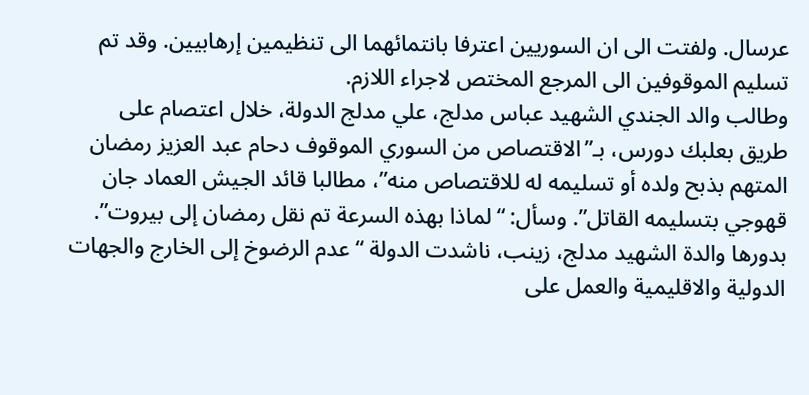عرسال. ولفتت الى ان السوريين اعترفا بانتمائهما الى تنظيمين إرهابيين. وقد تم تسليم الموقوفين الى المرجع المختص لاجراء اللازم.
وطالب والد الجندي الشهيد عباس مدلج، علي مدلج الدولة، خلال اعتصام على طريق بعلبك دورس، بـ”الاقتصاص من السوري الموقوف دحام عبد العزيز رمضان المتهم بذبح ولده أو تسليمه له للاقتصاص منه”، مطالبا قائد الجيش العماد جان قهوجي بتسليمه القاتل”. وسأل: “لماذا بهذه السرعة تم نقل رمضان إلى بيروت”. بدورها والدة الشهيد مدلج، زينب، ناشدت الدولة “عدم الرضوخ إلى الخارج والجهات الدولية والاقليمية والعمل على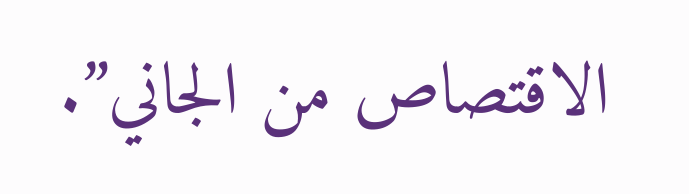الاقتصاص من الجاني”.